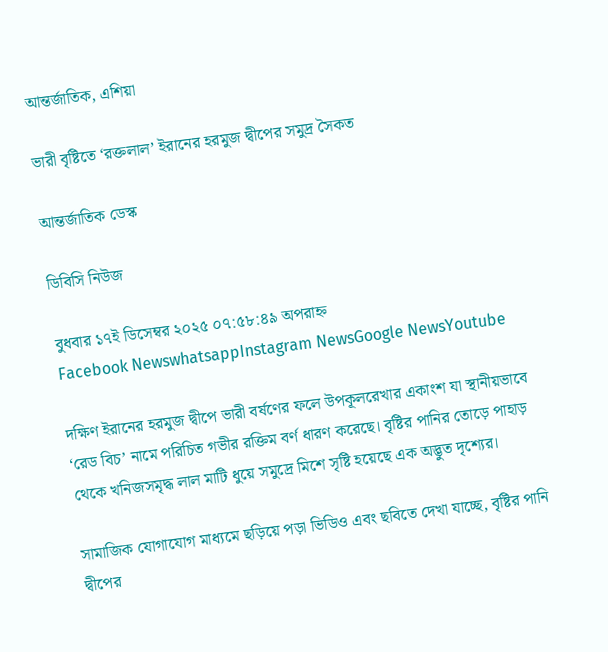আন্তর্জাতিক, এশিয়া

ভারী বৃষ্টিতে ‘রক্তলাল’ ইরানের হরমুজ দ্বীপের সমুদ্র সৈকত

আন্তর্জাতিক ডেস্ক

ডিবিসি নিউজ

বুধবার ১৭ই ডিসেম্বর ২০২৫ ০৭:৫৮:৪৯ অপরাহ্ন
Facebook NewswhatsappInstagram NewsGoogle NewsYoutube

দক্ষিণ ইরানের হরমুজ দ্বীপে ভারী বর্ষণের ফলে উপকূলরেখার একাংশ যা স্থানীয়ভাবে ‘রেড বিচ’ নামে পরিচিত গভীর রক্তিম বর্ণ ধারণ করেছে। বৃষ্টির পানির তোড়ে পাহাড় থেকে খনিজসমৃদ্ধ লাল মাটি ধুয়ে সমুদ্রে মিশে সৃষ্টি হয়েছে এক অদ্ভুত দৃশ্যের।

সামাজিক যোগাযোগ মাধ্যমে ছড়িয়ে পড়া ভিডিও এবং ছবিতে দেখা যাচ্ছে, বৃষ্টির পানি দ্বীপের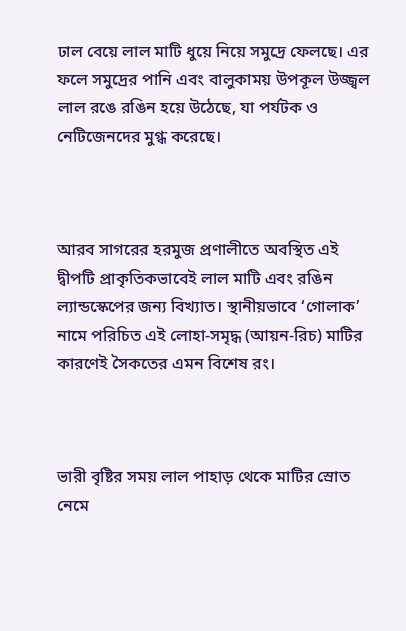ঢাল বেয়ে লাল মাটি ধুয়ে নিয়ে সমুদ্রে ফেলছে। এর ফলে সমুদ্রের পানি এবং বালুকাময় উপকূল উজ্জ্বল লাল রঙে রঙিন হয়ে উঠেছে, যা পর্যটক ও নেটিজেনদের মুগ্ধ করেছে।



আরব সাগরের হরমুজ প্রণালীতে অবস্থিত এই দ্বীপটি প্রাকৃতিকভাবেই লাল মাটি এবং রঙিন ল্যান্ডস্কেপের জন্য বিখ্যাত। স্থানীয়ভাবে ‘গোলাক’ নামে পরিচিত এই লোহা-সমৃদ্ধ (আয়ন-রিচ) মাটির কারণেই সৈকতের এমন বিশেষ রং।



ভারী বৃষ্টির সময় লাল পাহাড় থেকে মাটির স্রোত নেমে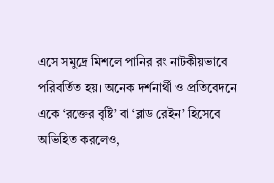এসে সমুদ্রে মিশলে পানির রং নাটকীয়ভাবে পরিবর্তিত হয়। অনেক দর্শনার্থী ও প্রতিবেদনে একে ‘রক্তের বৃষ্টি’ বা ‘ব্লাড রেইন’ হিসেবে অভিহিত করলেও,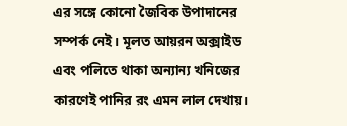এর সঙ্গে কোনো জৈবিক উপাদানের সম্পর্ক নেই। মূলত আয়রন অক্সাইড এবং পলিতে থাকা অন্যান্য খনিজের কারণেই পানির রং এমন লাল দেখায়।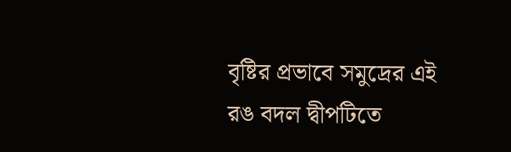বৃষ্টির প্রভাবে সমুদ্রের এই রঙ বদল দ্বীপটিতে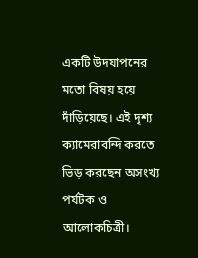একটি উদযাপনের মতো বিষয় হয়ে দাঁড়িয়েছে। এই দৃশ্য ক্যামেরাবন্দি করতে ভিড় করছেন অসংখ্য পর্যটক ও আলোকচিত্রী।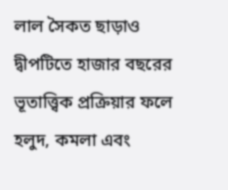লাল সৈকত ছাড়াও দ্বীপটিতে হাজার বছরের ভূতাত্ত্বিক প্রক্রিয়ার ফলে হলুদ, কমলা এবং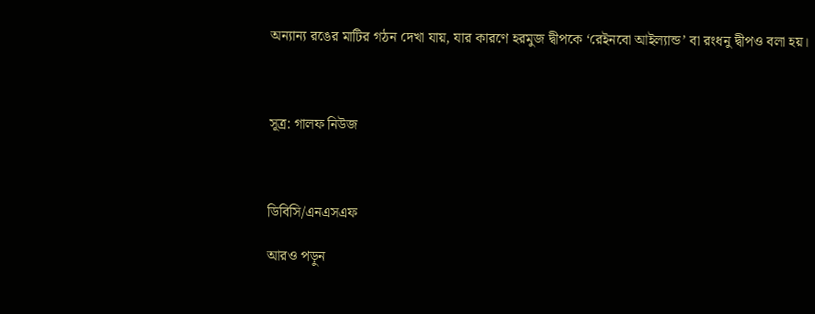অন্যান্য রঙের মাটির গঠন দেখা যায়, যার কারণে হরমুজ দ্বীপকে ‘রেইনবো আইল্যান্ড’ বা রংধনু দ্বীপও বলা হয়।



সূত্র: গালফ নিউজ



ডিবিসি/এনএসএফ

আরও পড়ুন